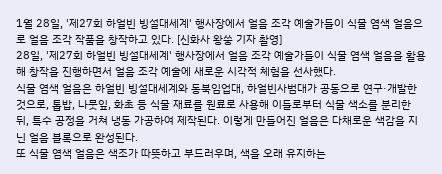1월 28일, '제27회 하얼빈 빙설대세계' 행사장에서 얼음 조각 예술가들이 식물 염색 얼음으로 얼음 조각 작품을 창작하고 있다. [신화사 왕쑹 기자 촬영]
28일, '제27회 하얼빈 빙설대세계' 행사장에서 얼음 조각 예술가들이 식물 염색 얼음을 활용해 창작을 진행하면서 얼음 조각 예술에 새로운 시각적 체험을 선사했다.
식물 염색 얼음은 하얼빈 빙설대세계와 동북임업대, 하얼빈사범대가 공동으로 연구·개발한 것으로, 톱밥, 나뭇잎, 화초 등 식물 재료를 원료로 사용해 이들로부터 식물 색소를 분리한 뒤, 특수 공정을 거쳐 냉동 가공하여 제작된다. 이렇게 만들어진 얼음은 다채로운 색감을 지닌 얼음 블록으로 완성된다.
또 식물 염색 얼음은 색조가 따뜻하고 부드러우며, 색을 오래 유지하는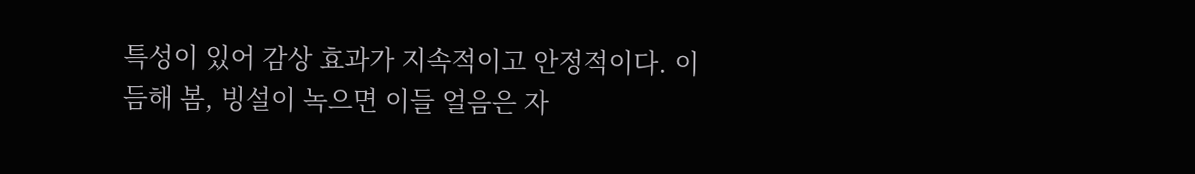특성이 있어 감상 효과가 지속적이고 안정적이다. 이듬해 봄, 빙설이 녹으면 이들 얼음은 자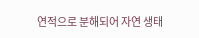연적으로 분해되어 자연 생태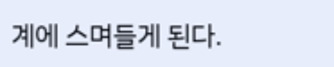계에 스며들게 된다.